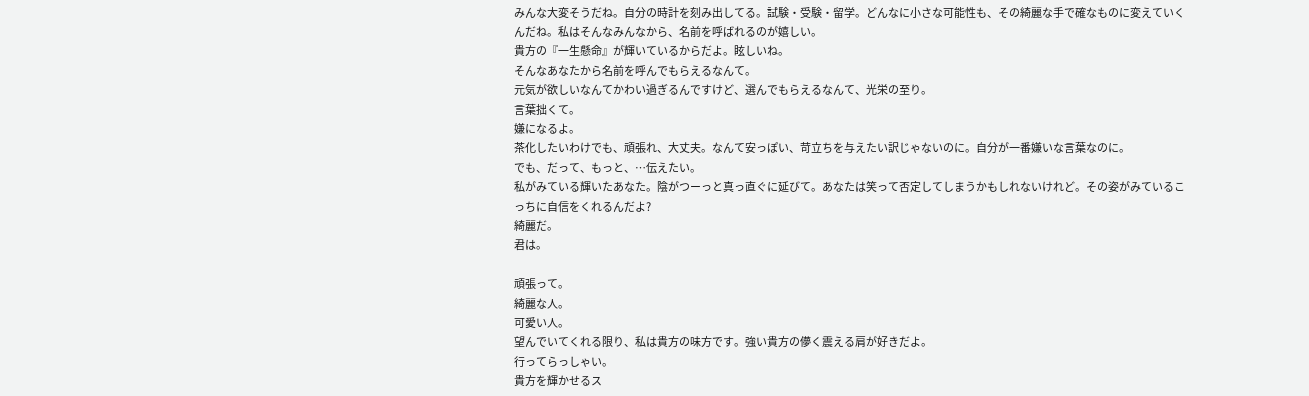みんな大変そうだね。自分の時計を刻み出してる。試験・受験・留学。どんなに小さな可能性も、その綺麗な手で確なものに変えていくんだね。私はそんなみんなから、名前を呼ばれるのが嬉しい。
貴方の『一生懸命』が輝いているからだよ。眩しいね。
そんなあなたから名前を呼んでもらえるなんて。
元気が欲しいなんてかわい過ぎるんですけど、選んでもらえるなんて、光栄の至り。
言葉拙くて。
嫌になるよ。
茶化したいわけでも、頑張れ、大丈夫。なんて安っぽい、苛立ちを与えたい訳じゃないのに。自分が一番嫌いな言葉なのに。
でも、だって、もっと、…伝えたい。
私がみている輝いたあなた。陰がつーっと真っ直ぐに延びて。あなたは笑って否定してしまうかもしれないけれど。その姿がみているこっちに自信をくれるんだよ?
綺麗だ。
君は。

頑張って。
綺麗な人。
可愛い人。
望んでいてくれる限り、私は貴方の味方です。強い貴方の儚く震える肩が好きだよ。
行ってらっしゃい。
貴方を輝かせるス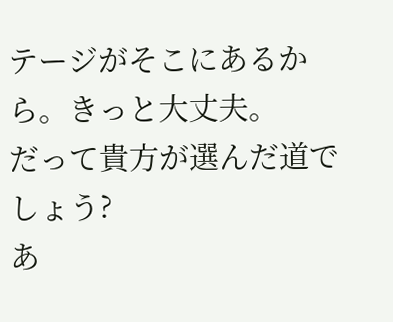テージがそこにあるから。きっと大丈夫。
だって貴方が選んだ道でしょう?
あ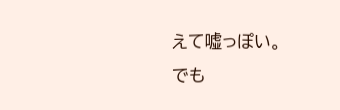えて嘘っぽい。
でも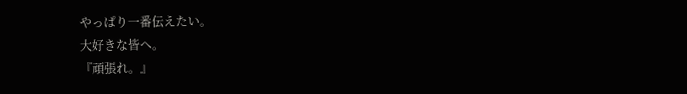やっぱり一番伝えたい。
大好きな皆へ。
『頑張れ。』